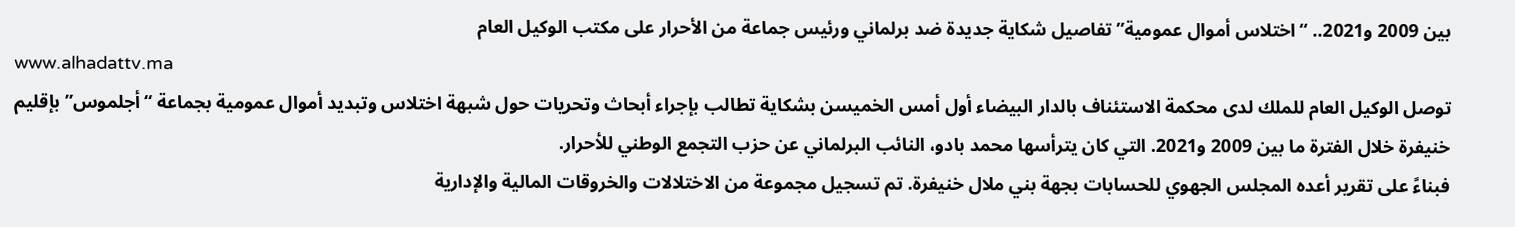بين 2009 و2021.. “اختلاس أموال عمومية”تفاصيل شكاية جديدة ضد برلماني ورئيس جماعة من الأحرار على مكتب الوكيل العام
www.alhadattv.ma
توصل الوكيل العام للملك لدى محكمة الاستئناف بالدار البيضاء أول أمس الخميسن بشكاية تطالب بإجراء أبحاث وتحريات حول شبهة اختلاس وتبديد أموال عمومية بجماعة “أجلموس” بإقليم خنيفرة خلال الفترة ما بين 2009 و2021. التي كان يترأسها محمد بادو، النائب البرلماني عن حزب التجمع الوطني للأحرار.
فبناءً على تقرير أعده المجلس الجهوي للحسابات بجهة بني ملال خنيفرة. تم تسجيل مجموعة من الاختلالات والخروقات المالية والإدارية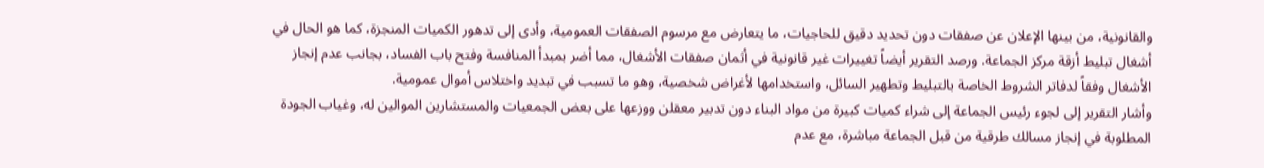والقانونية، من بينها الإعلان عن صفقات دون تحديد دقيق للحاجيات، ما يتعارض مع مرسوم الصفقات العمومية، وأدى إلى تدهور الكميات المنجزة، كما هو الحال في أشغال تبليط أزقة مركز الجماعة. ورصد التقرير أيضاً تغييرات غير قانونية في أثمان صفقات الأشغال، مما أضر بمبدأ المنافسة وفتح باب الفساد، بجانب عدم إنجاز الأشغال وفقاً لدفاتر الشروط الخاصة بالتبليط وتطهير السائل، واستخدامها لأغراض شخصية، وهو ما تسبب في تبديد واختلاس أموال عمومية.
وأشار التقرير إلى لجوء رئيس الجماعة إلى شراء كميات كبيرة من مواد البناء دون تدبير معقلن ووزعها على بعض الجمعيات والمستشارين الموالين له، وغياب الجودة المطلوبة في إنجاز مسالك طرقية من قبل الجماعة مباشرة، مع عدم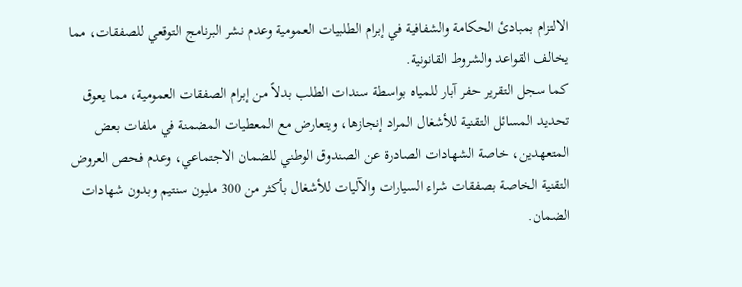الالتزام بمبادئ الحكامة والشفافية في إبرام الطلبيات العمومية وعدم نشر البرنامج التوقعي للصفقات، مما يخالف القواعد والشروط القانونية.
كما سجل التقرير حفر آبار للمياه بواسطة سندات الطلب بدلاً من إبرام الصفقات العمومية، مما يعوق تحديد المسائل التقنية للأشغال المراد إنجازها، ويتعارض مع المعطيات المضمنة في ملفات بعض المتعهدين، خاصة الشهادات الصادرة عن الصندوق الوطني للضمان الاجتماعي، وعدم فحص العروض التقنية الخاصة بصفقات شراء السيارات والآليات للأشغال بأكثر من 300 مليون سنتيم وبدون شهادات الضمان.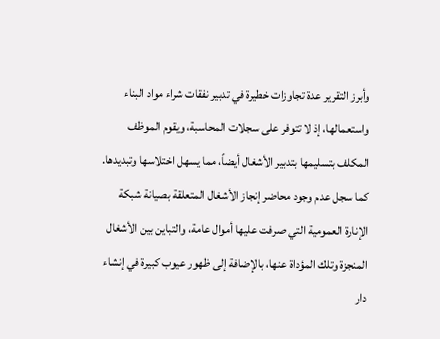وأبرز التقرير عدة تجاوزات خطيرة في تدبير نفقات شراء مواد البناء واستعمالها، إذ لا تتوفر على سجلات المحاسبة، ويقوم الموظف المكلف بتسليمها بتدبير الأشغال أيضاً، مما يسهل اختلاسها وتبديدها. كما سجل عدم وجود محاضر إنجاز الأشغال المتعلقة بصيانة شبكة الإنارة العمومية التي صرفت عليها أموال عامة، والتباين بين الأشغال المنجزة وتلك المؤداة عنها، بالإضافة إلى ظهور عيوب كبيرة في إنشاء دار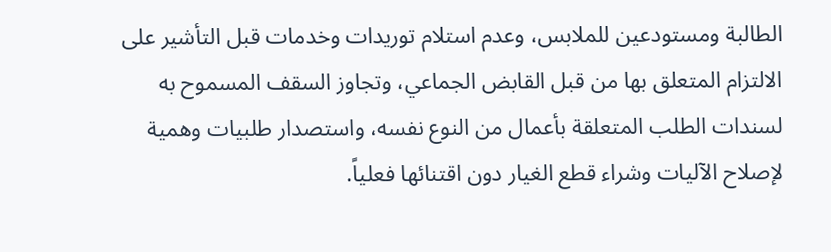الطالبة ومستودعين للملابس، وعدم استلام توريدات وخدمات قبل التأشير على الالتزام المتعلق بها من قبل القابض الجماعي، وتجاوز السقف المسموح به لسندات الطلب المتعلقة بأعمال من النوع نفسه، واستصدار طلبيات وهمية لإصلاح الآليات وشراء قطع الغيار دون اقتنائها فعلياً.